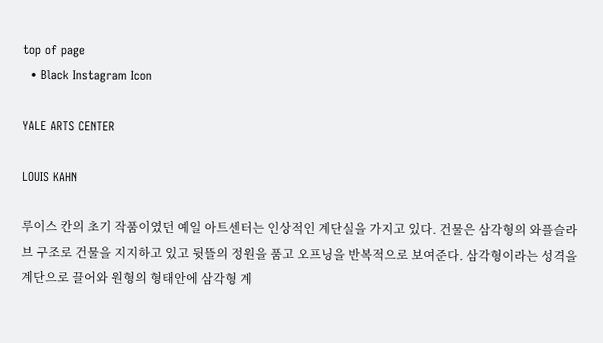top of page
  • Black Instagram Icon

YALE ARTS CENTER

LOUIS KAHN

루이스 칸의 초기 작품이였던 예일 아트센터는 인상적인 계단실을 가지고 있다. 건물은 삼각형의 와플슬라브 구조로 건물을 지지하고 있고 뒷뜰의 정원을 품고 오프닝을 반복적으로 보여준다. 삼각형이라는 성격을 계단으로 끌어와 원형의 형태안에 삼각형 계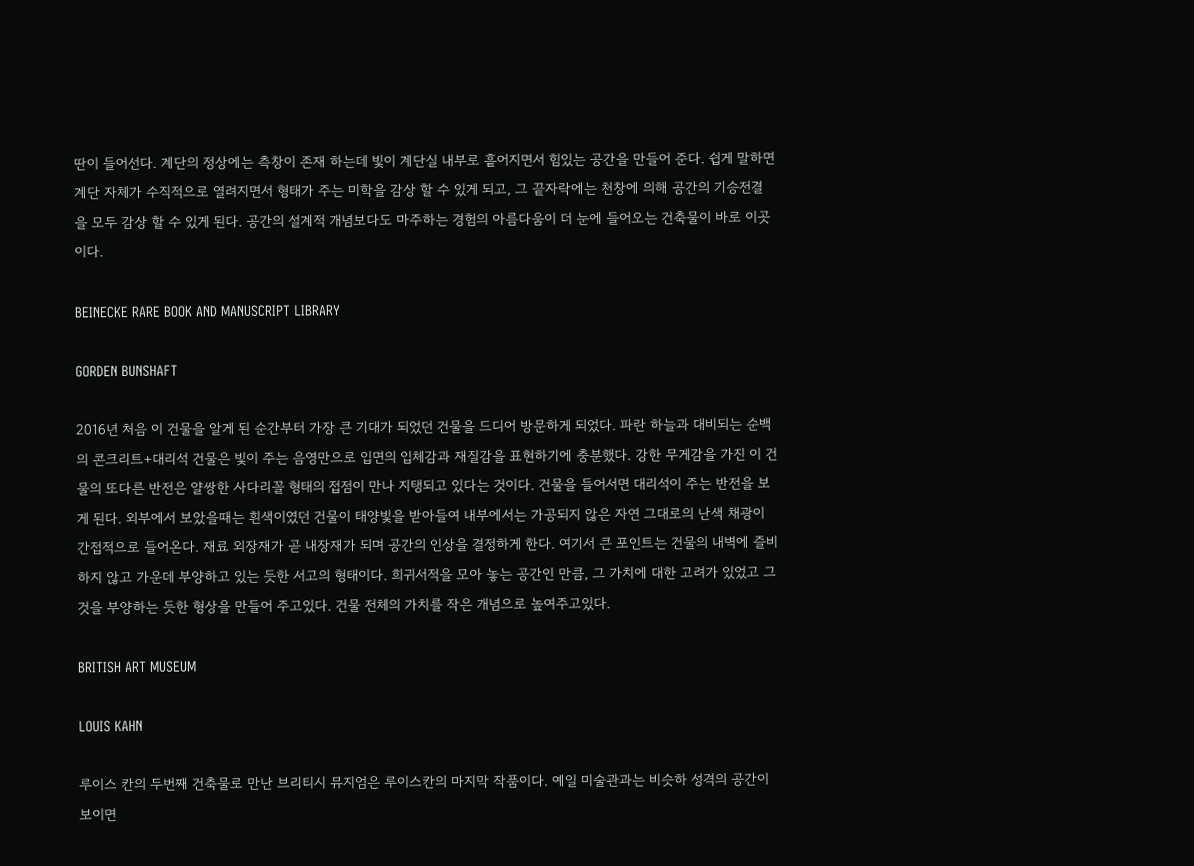딴이 들어선다. 계단의 정상에는 측창이 존재 하는데 빛이 계단실 내부로 흩어지면서 힘있는 공간을 만들어 준다. 쉽게 말하면 계단 자체가 수직적으로 열려지면서 형태가 주는 미학을 감상 할 수 있게 되고, 그 끝자락에는 천창에 의해 공간의 기승전결을 모두 감상 할 수 있게 된다. 공간의 설계적 개념보다도 마주하는 경험의 아름다움이 더 눈에 들어오는 건축물이 바로 이곳이다.

BEINECKE RARE BOOK AND MANUSCRIPT LIBRARY

GORDEN BUNSHAFT

2016년 처음 이 건물을 알게 된 순간부터 가장 큰 기대가 되었던 건물을 드디어 방문하게 되었다. 파란 하늘과 대비되는 순백의 콘크리트+대리석 건물은 빛이 주는 음영만으로 입면의 입체감과 재질감을 표현하기에 충분했다. 강한 무게감을 가진 이 건물의 또다른 반전은 얄쌍한 사다리꼴 형태의 접점이 만나 지탱되고 있다는 것이다. 건물을 들어서면 대리석이 주는 반전을 보게 된다. 외부에서 보았을때는 흰색이였던 건물이 태양빛을 받아들여 내부에서는 가공되지 않은 자연 그대로의 난색 채광이 간접적으로 들어온다. 재료 외장재가 곧 내장재가 되며 공간의 인상을 결정하게 한다. 여기서 큰 포인트는 건물의 내벽에 즐비하지 않고 가운데 부양하고 있는 듯한 서고의 형태이다. 희귀서적을 모아 놓는 공간인 만큼, 그 가치에 대한 고려가 있었고 그것을 부양하는 듯한 형상을 만들어 주고있다. 건물 전체의 가치를 작은 개념으로 높여주고있다.

BRITISH ART MUSEUM

LOUIS KAHN

루이스 칸의 두번째 건축물로 만난 브리티시 뮤지엄은 루이스칸의 마지막 작품이다. 예일 미술관과는 비슷하 성격의 공간이 보이면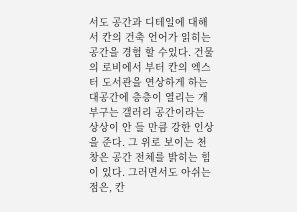서도 공간과 디테일에 대해서 칸의 건축 언어가 읽히는 공간을 경험 할 수있다. 건물의 로비에서 부터 칸의 엑스터 도서관을 연상하게 하는 대공간에 층층이 열리는 개부구는 갤러리 공간이라는 상상이 안 들 만큼 강한 인상을 준다. 그 위로 보이는 천창은 공간 전체를 밝히는 힘이 있다. 그러면서도 아쉬는 점은, 칸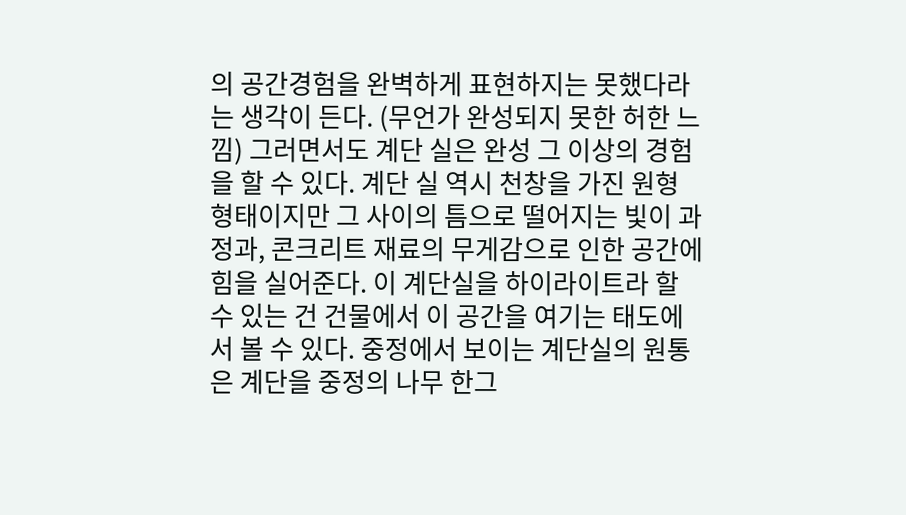의 공간경험을 완벽하게 표현하지는 못했다라는 생각이 든다. (무언가 완성되지 못한 허한 느낌) 그러면서도 계단 실은 완성 그 이상의 경험을 할 수 있다. 계단 실 역시 천창을 가진 원형 형태이지만 그 사이의 틈으로 떨어지는 빛이 과정과, 콘크리트 재료의 무게감으로 인한 공간에 힘을 실어준다. 이 계단실을 하이라이트라 할 수 있는 건 건물에서 이 공간을 여기는 태도에서 볼 수 있다. 중정에서 보이는 계단실의 원통은 계단을 중정의 나무 한그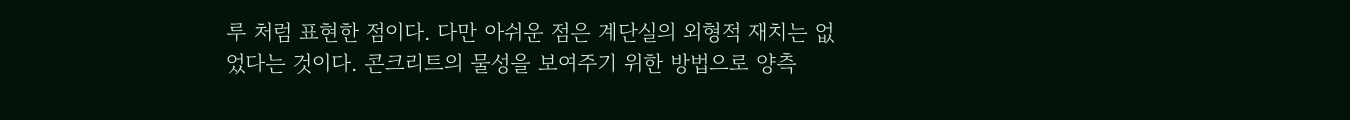루 처럼 표현한 점이다. 다만 아쉬운 점은 계단실의 외형적 재치는 없었다는 것이다. 콘크리트의 물성을 보여주기 위한 방법으로 양측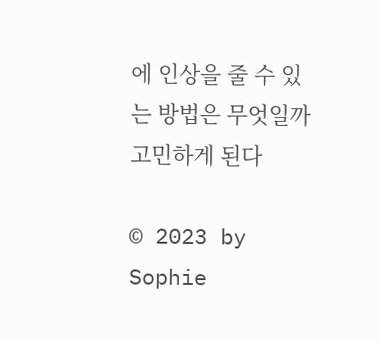에 인상을 줄 수 있는 방법은 무엇일까 고민하게 된다

© 2023 by Sophie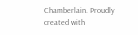Chamberlain. Proudly created with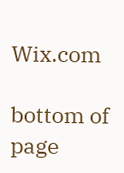Wix.com

bottom of page